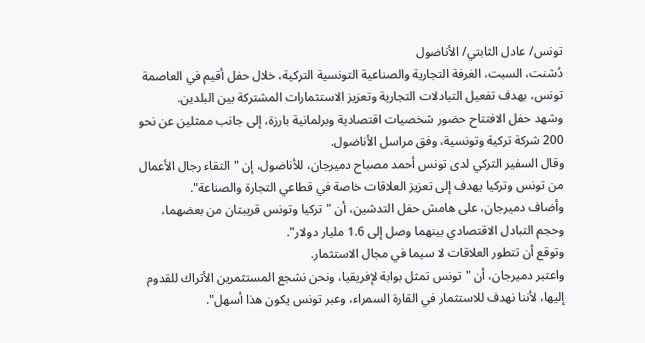تونس/ عادل الثابتي/ الأناضول
دُشنت، السبت، الغرفة التجارية والصناعية التونسية التركية، خلال حفل أقيم في العاصمة تونس، بهدف تفعيل التبادلات التجارية وتعزيز الاستثمارات المشتركة بين البلدين.
وشهد حفل الافتتاح حضور شخصيات اقتصادية وبرلمانية بارزة، إلى جانب ممثلين عن نحو 200 شركة تركية وتونسية، وفق مراسل الأناضول.
وقال السفير التركي لدى تونس أحمد مصباح دميرجان، للأناضول، إن "التقاء رجال الأعمال من تونس وتركيا يهدف إلى تعزيز العلاقات خاصة في قطاعي التجارة والصناعة".
وأضاف دميرجان، على هامش حفل التدشين، أن "تركيا وتونس قريبتان من بعضهما، وحجم التبادل الاقتصادي بينهما وصل إلى 1.6 مليار دولار".
وتوقع أن تتطور العلاقات لا سيما في مجال الاستثمار.
واعتبر دميرجان، أن "تونس تمثل بوابة لإفريقيا، ونحن نشجع المستثمرين الأتراك للقدوم إليها، لأننا نهدف للاستثمار في القارة السمراء، وعبر تونس يكون هذا أسهل".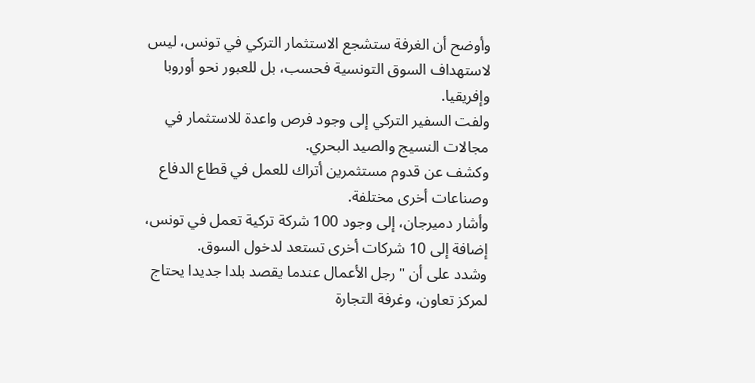وأوضح أن الغرفة ستشجع الاستثمار التركي في تونس، ليس لاستهداف السوق التونسية فحسب، بل للعبور نحو أوروبا وإفريقيا.
ولفت السفير التركي إلى وجود فرص واعدة للاستثمار في مجالات النسيج والصيد البحري.
وكشف عن قدوم مستثمرين أتراك للعمل في قطاع الدفاع وصناعات أخرى مختلفة.
وأشار دميرجان، إلى وجود 100 شركة تركية تعمل في تونس، إضافة إلى 10 شركات أخرى تستعد لدخول السوق.
وشدد على أن "رجل الأعمال عندما يقصد بلدا جديدا يحتاج لمركز تعاون، وغرفة التجارة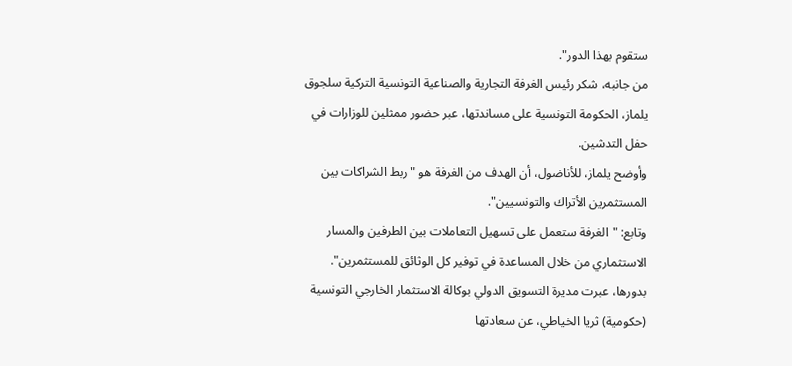ستقوم بهذا الدور".
من جانبه، شكر رئيس الغرفة التجارية والصناعية التونسية التركية سلجوق يلماز، الحكومة التونسية على مساندتها، عبر حضور ممثلين للوزارات في حفل التدشين.
وأوضح يلماز، للأناضول، أن الهدف من الغرفة هو "ربط الشراكات بين المستثمرين الأتراك والتونسيين".
وتابع: "الغرفة ستعمل على تسهيل التعاملات بين الطرفين والمسار الاستثماري من خلال المساعدة في توفير كل الوثائق للمستثمرين".
بدورها، عبرت مديرة التسويق الدولي بوكالة الاستثمار الخارجي التونسية (حكومية) ثريا الخياطي، عن سعادتها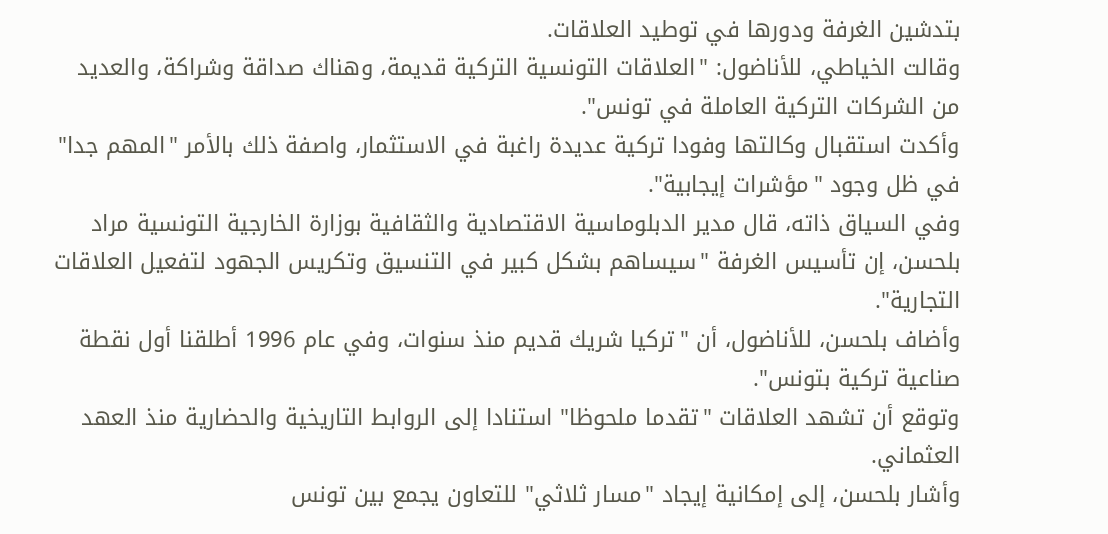بتدشين الغرفة ودورها في توطيد العلاقات.
وقالت الخياطي، للأناضول: "العلاقات التونسية التركية قديمة، وهناك صداقة وشراكة، والعديد من الشركات التركية العاملة في تونس".
وأكدت استقبال وكالتها وفودا تركية عديدة راغبة في الاستثمار، واصفة ذلك بالأمر "المهم جدا" في ظل وجود "مؤشرات إيجابية".
وفي السياق ذاته، قال مدير الدبلوماسية الاقتصادية والثقافية بوزارة الخارجية التونسية مراد بلحسن، إن تأسيس الغرفة "سيساهم بشكل كبير في التنسيق وتكريس الجهود لتفعيل العلاقات التجارية".
وأضاف بلحسن، للأناضول، أن "تركيا شريك قديم منذ سنوات، وفي عام 1996 أطلقنا أول نقطة صناعية تركية بتونس".
وتوقع أن تشهد العلاقات "تقدما ملحوظا" استنادا إلى الروابط التاريخية والحضارية منذ العهد العثماني.
وأشار بلحسن، إلى إمكانية إيجاد "مسار ثلاثي" للتعاون يجمع بين تونس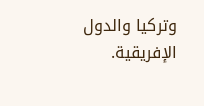وتركيا والدول الإفريقية.